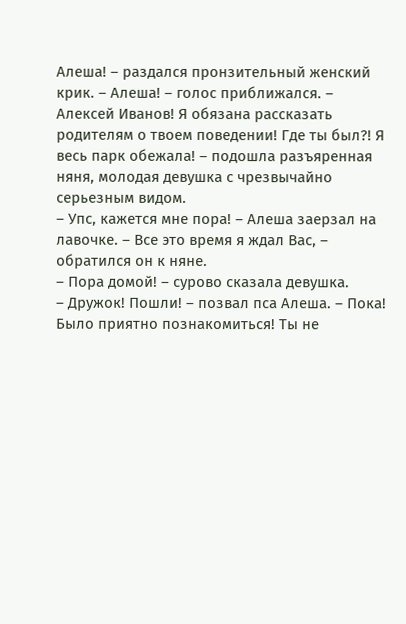Алеша! – раздался пронзительный женский крик. – Алеша! – голос приближался. – Алексей Иванов! Я обязана рассказать родителям о твоем поведении! Где ты был?! Я весь парк обежала! – подошла разъяренная няня, молодая девушка с чрезвычайно серьезным видом.
– Упс, кажется мне пора! – Алеша заерзал на лавочке. – Все это время я ждал Вас, – обратился он к няне.
– Пора домой! – сурово сказала девушка.
– Дружок! Пошли! – позвал пса Алеша. – Пока! Было приятно познакомиться! Ты не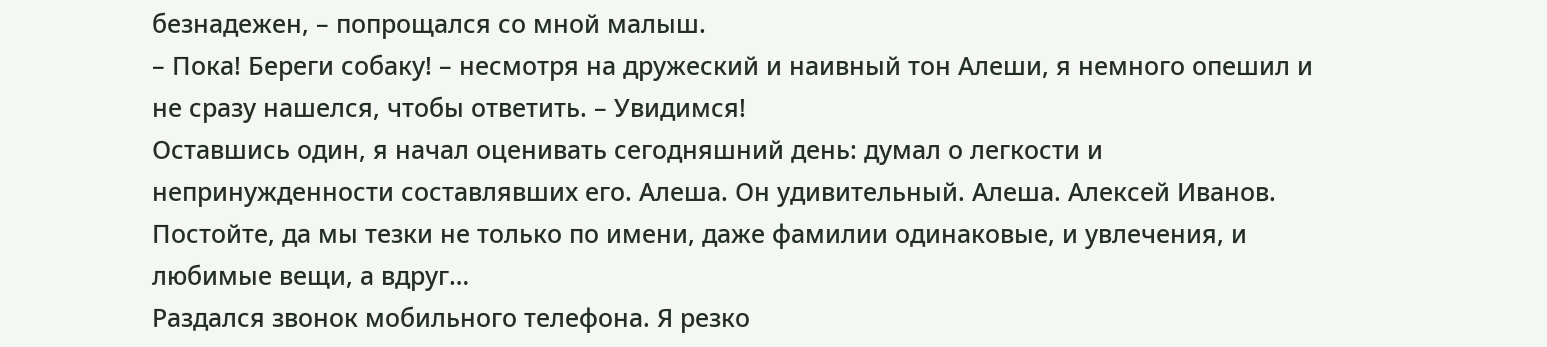безнадежен, – попрощался со мной малыш.
– Пока! Береги собаку! – несмотря на дружеский и наивный тон Алеши, я немного опешил и не сразу нашелся, чтобы ответить. – Увидимся!
Оставшись один, я начал оценивать сегодняшний день: думал о легкости и непринужденности составлявших его. Алеша. Он удивительный. Алеша. Алексей Иванов. Постойте, да мы тезки не только по имени, даже фамилии одинаковые, и увлечения, и любимые вещи, а вдруг…
Раздался звонок мобильного телефона. Я резко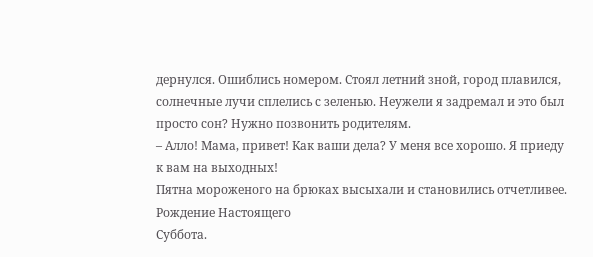дернулся. Ошиблись номером. Стоял летний зной, город плавился, солнечные лучи сплелись с зеленью. Неужели я задремал и это был просто сон? Нужно позвонить родителям.
– Алло! Мама, привет! Как ваши дела? У меня все хорошо. Я приеду к вам на выходных!
Пятна мороженого на брюках высыхали и становились отчетливее.
Рождение Настоящего
Суббота.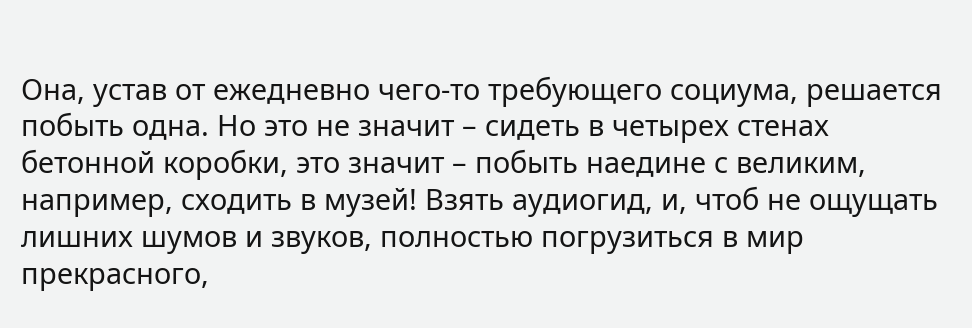Она, устав от ежедневно чего-то требующего социума, решается побыть одна. Но это не значит – сидеть в четырех стенах бетонной коробки, это значит – побыть наедине с великим, например, сходить в музей! Взять аудиогид, и, чтоб не ощущать лишних шумов и звуков, полностью погрузиться в мир прекрасного,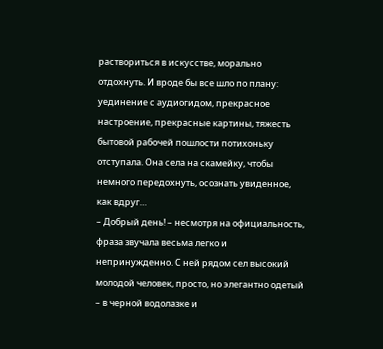раствориться в искусстве, морально отдохнуть. И вроде бы все шло по плану: уединение с аудиогидом, прекрасное настроение, прекрасные картины, тяжесть бытовой рабочей пошлости потихоньку отступала. Она села на скамейку, чтобы немного передохнуть, осознать увиденное, как вдруг…
– Добрый день! – несмотря на официальность, фраза звучала весьма легко и непринужденно. С ней рядом сел высокий молодой человек, просто, но элегантно одетый – в черной водолазке и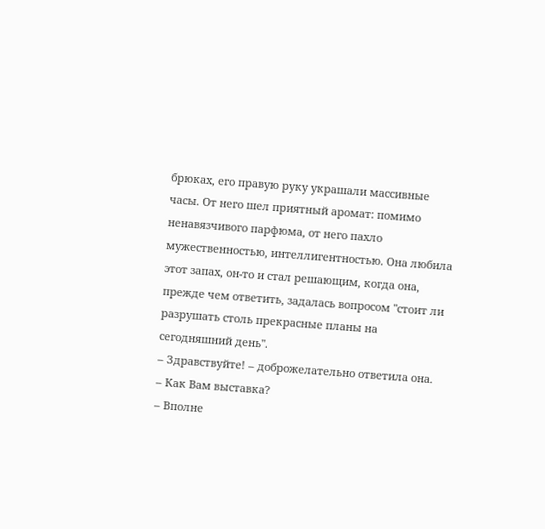брюках, его правую руку украшали массивные часы. От него шел приятный аромат: помимо ненавязчивого парфюма, от него пахло мужественностью, интеллигентностью. Она любила этот запах, он-то и стал решающим, когда она, прежде чем ответить, задалась вопросом "стоит ли разрушать столь прекрасные планы на сегодняшний день".
– Здравствуйте! – доброжелательно ответила она.
– Как Вам выставка?
– Вполне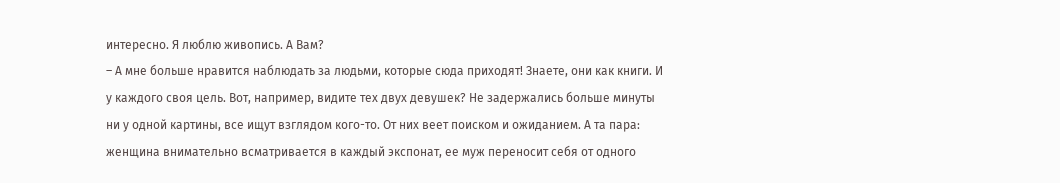интересно. Я люблю живопись. А Вам?
– А мне больше нравится наблюдать за людьми, которые сюда приходят! Знаете, они как книги. И у каждого своя цель. Вот, например, видите тех двух девушек? Не задержались больше минуты ни у одной картины, все ищут взглядом кого-то. От них веет поиском и ожиданием. А та пара: женщина внимательно всматривается в каждый экспонат, ее муж переносит себя от одного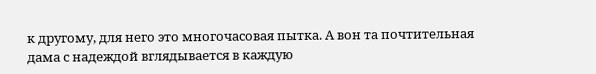к другому, для него это многочасовая пытка. А вон та почтительная дама с надеждой вглядывается в каждую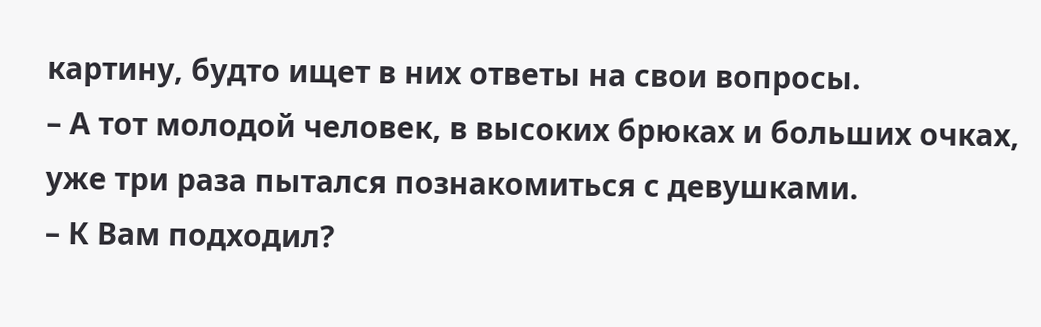картину, будто ищет в них ответы на свои вопросы.
– А тот молодой человек, в высоких брюках и больших очках, уже три раза пытался познакомиться с девушками.
– К Вам подходил?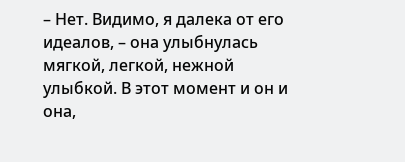– Нет. Видимо, я далека от его идеалов, – она улыбнулась мягкой, легкой, нежной улыбкой. В этот момент и он и она,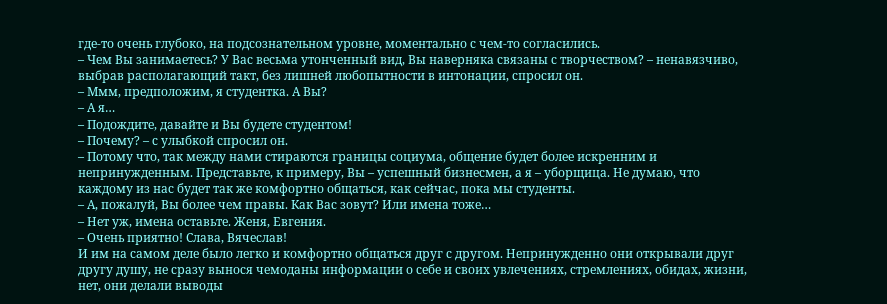где-то очень глубоко, на подсознательном уровне, моментально с чем-то согласились.
– Чем Вы занимаетесь? У Вас весьма утонченный вид, Вы наверняка связаны с творчеством? – ненавязчиво, выбрав располагающий такт, без лишней любопытности в интонации, спросил он.
– Ммм, предположим, я студентка. А Вы?
– А я…
– Подождите, давайте и Вы будете студентом!
– Почему? – с улыбкой спросил он.
– Потому что, так между нами стираются границы социума, общение будет более искренним и непринужденным. Представьте, к примеру, Вы – успешный бизнесмен, а я – уборщица. Не думаю, что каждому из нас будет так же комфортно общаться, как сейчас, пока мы студенты.
– А, пожалуй, Вы более чем правы. Как Вас зовут? Или имена тоже…
– Нет уж, имена оставьте. Женя, Евгения.
– Очень приятно! Слава, Вячеслав!
И им на самом деле было легко и комфортно общаться друг с другом. Непринужденно они открывали друг другу душу, не сразу вынося чемоданы информации о себе и своих увлечениях, стремлениях, обидах, жизни, нет, они делали выводы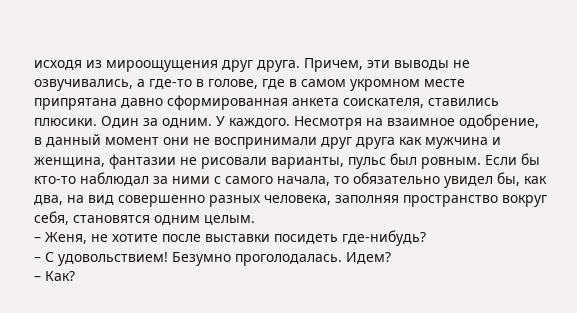исходя из мироощущения друг друга. Причем, эти выводы не озвучивались, а где-то в голове, где в самом укромном месте припрятана давно сформированная анкета соискателя, ставились плюсики. Один за одним. У каждого. Несмотря на взаимное одобрение, в данный момент они не воспринимали друг друга как мужчина и женщина, фантазии не рисовали варианты, пульс был ровным. Если бы кто-то наблюдал за ними с самого начала, то обязательно увидел бы, как два, на вид совершенно разных человека, заполняя пространство вокруг себя, становятся одним целым.
– Женя, не хотите после выставки посидеть где-нибудь?
– С удовольствием! Безумно проголодалась. Идем?
– Как?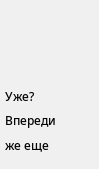Уже? Впереди же еще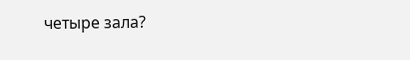четыре зала?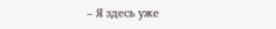– Я здесь уже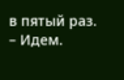в пятый раз.
– Идем.